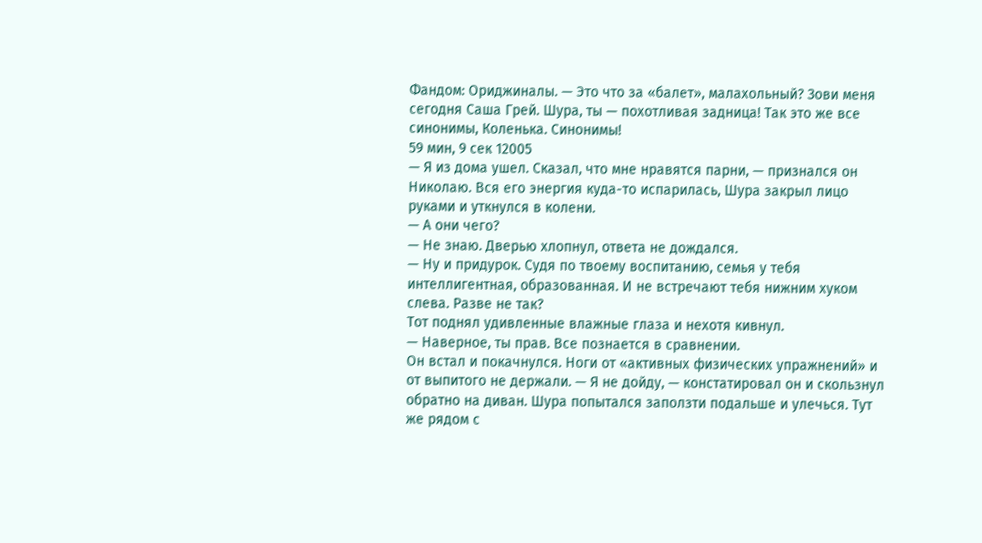Фандом: Ориджиналы. — Это что за «балет», малахольный? Зови меня сегодня Саша Грей. Шура, ты — похотливая задница! Так это же все синонимы, Коленька. Синонимы!
59 мин, 9 сек 12005
— Я из дома ушел. Сказал, что мне нравятся парни, — признался он Николаю. Вся его энергия куда-то испарилась, Шура закрыл лицо руками и уткнулся в колени.
— А они чего?
— Не знаю. Дверью хлопнул, ответа не дождался.
— Ну и придурок. Судя по твоему воспитанию, семья у тебя интеллигентная, образованная. И не встречают тебя нижним хуком слева. Разве не так?
Тот поднял удивленные влажные глаза и нехотя кивнул.
— Наверное, ты прав. Все познается в сравнении.
Он встал и покачнулся. Ноги от «активных физических упражнений» и от выпитого не держали. — Я не дойду, — констатировал он и скользнул обратно на диван. Шура попытался заползти подальше и улечься. Тут же рядом с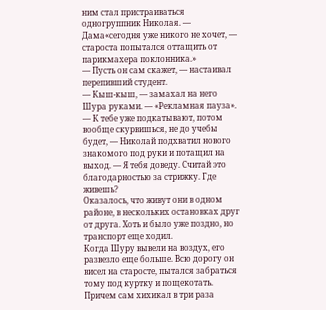ним стал пристраиваться одногруппник Николая. — Дама«сегодня уже никого не хочет, — староста попытался оттащить от парикмахера поклонника.»
— Пусть он сам скажет, — настаивал перепивший студент.
— Кыш-кыш, — замахал на него Шура руками. — «Рекламная пауза».
— К тебе уже подкатывают, потом вообще скурвишься, не до учебы будет, — Николай подхватил нового знакомого под руки и потащил на выход. — Я тебя доведу. Считай это благодарностью за стрижку. Где живешь?
Оказалось, что живут они в одном районе, в нескольких остановках друг от друга. Хоть и было уже поздно, но транспорт еще ходил.
Когда Шуру вывели на воздух, его развезло еще больше. Всю дорогу он висел на старосте, пытался забраться тому под куртку и пощекотать. Причем сам хихикал в три раза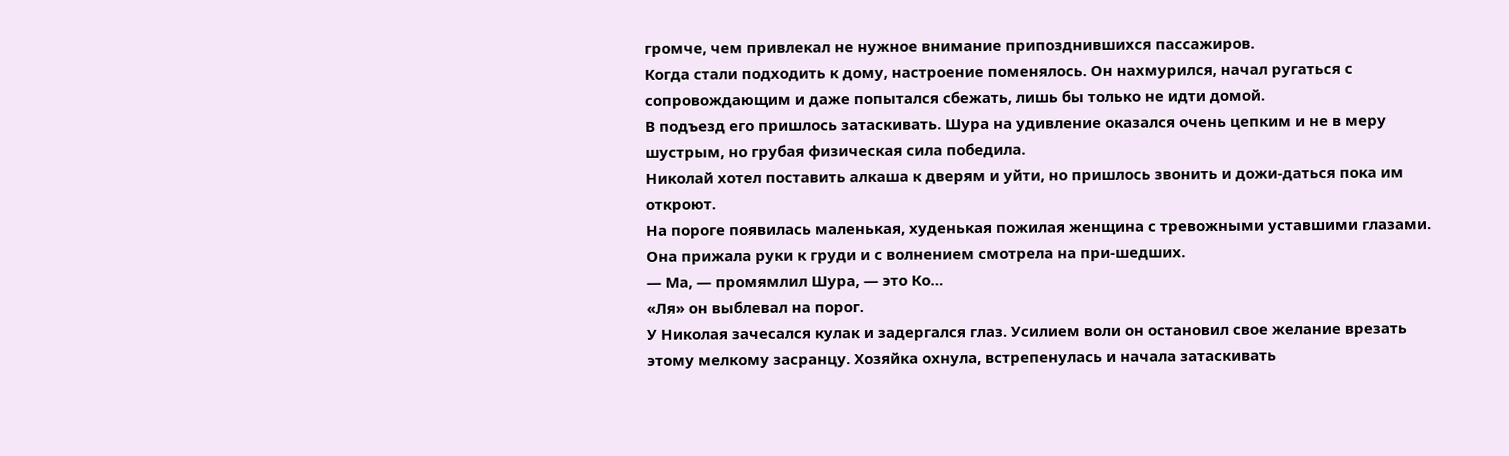громче, чем привлекал не нужное внимание припозднившихся пассажиров.
Когда стали подходить к дому, настроение поменялось. Он нахмурился, начал ругаться с сопровождающим и даже попытался сбежать, лишь бы только не идти домой.
В подъезд его пришлось затаскивать. Шура на удивление оказался очень цепким и не в меру шустрым, но грубая физическая сила победила.
Николай хотел поставить алкаша к дверям и уйти, но пришлось звонить и дожи-даться пока им откроют.
На пороге появилась маленькая, худенькая пожилая женщина с тревожными уставшими глазами. Она прижала руки к груди и с волнением смотрела на при-шедших.
— Ма, — промямлил Шура, — это Ко…
«Ля» он выблевал на порог.
У Николая зачесался кулак и задергался глаз. Усилием воли он остановил свое желание врезать этому мелкому засранцу. Хозяйка охнула, встрепенулась и начала затаскивать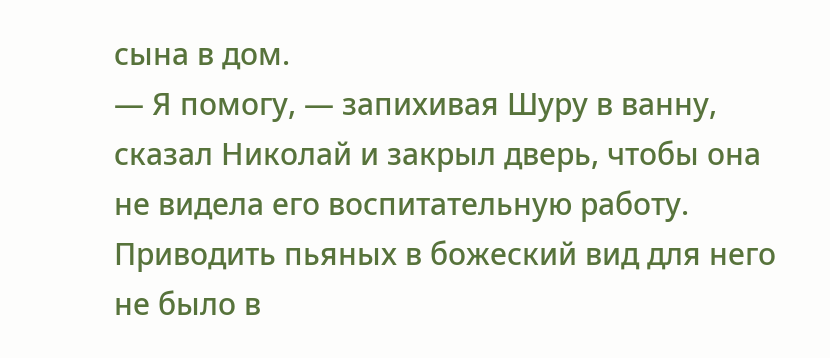сына в дом.
— Я помогу, — запихивая Шуру в ванну, сказал Николай и закрыл дверь, чтобы она не видела его воспитательную работу.
Приводить пьяных в божеский вид для него не было в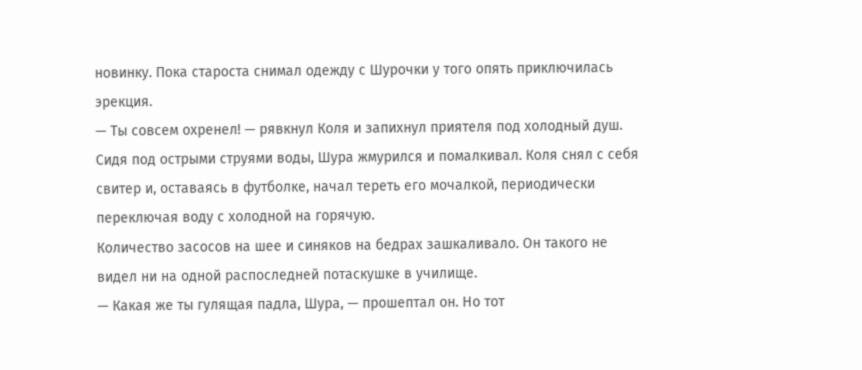новинку. Пока староста снимал одежду с Шурочки у того опять приключилась эрекция.
— Ты совсем охренел! — рявкнул Коля и запихнул приятеля под холодный душ.
Сидя под острыми струями воды, Шура жмурился и помалкивал. Коля снял с себя свитер и, оставаясь в футболке, начал тереть его мочалкой, периодически переключая воду с холодной на горячую.
Количество засосов на шее и синяков на бедрах зашкаливало. Он такого не видел ни на одной распоследней потаскушке в училище.
— Какая же ты гулящая падла, Шура, — прошептал он. Но тот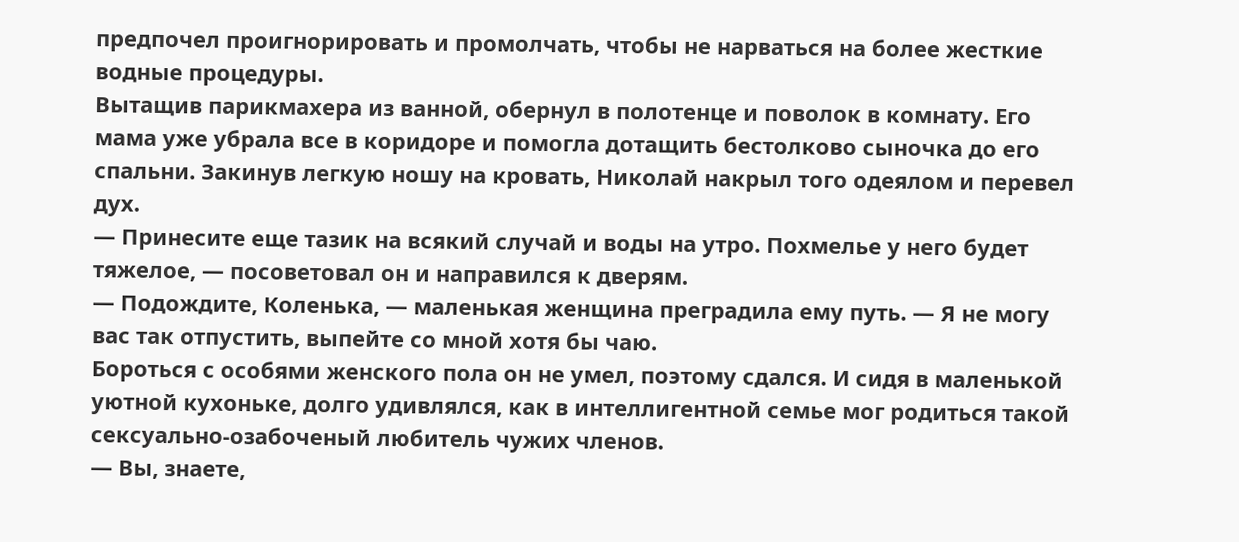предпочел проигнорировать и промолчать, чтобы не нарваться на более жесткие водные процедуры.
Вытащив парикмахера из ванной, обернул в полотенце и поволок в комнату. Его мама уже убрала все в коридоре и помогла дотащить бестолково сыночка до его спальни. Закинув легкую ношу на кровать, Николай накрыл того одеялом и перевел дух.
— Принесите еще тазик на всякий случай и воды на утро. Похмелье у него будет тяжелое, — посоветовал он и направился к дверям.
— Подождите, Коленька, — маленькая женщина преградила ему путь. — Я не могу вас так отпустить, выпейте со мной хотя бы чаю.
Бороться с особями женского пола он не умел, поэтому сдался. И сидя в маленькой уютной кухоньке, долго удивлялся, как в интеллигентной семье мог родиться такой сексуально-озабоченый любитель чужих членов.
— Вы, знаете,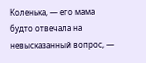Коленька, — его мама будто отвечала на невысказанный вопрос, —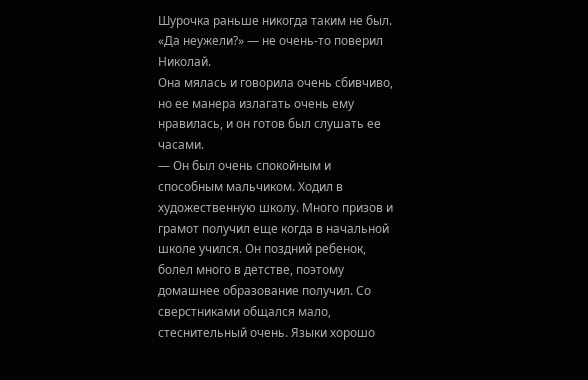Шурочка раньше никогда таким не был.
«Да неужели?» — не очень-то поверил Николай.
Она мялась и говорила очень сбивчиво, но ее манера излагать очень ему нравилась, и он готов был слушать ее часами.
— Он был очень спокойным и способным мальчиком. Ходил в художественную школу. Много призов и грамот получил еще когда в начальной школе учился. Он поздний ребенок, болел много в детстве, поэтому домашнее образование получил. Со сверстниками общался мало, стеснительный очень. Языки хорошо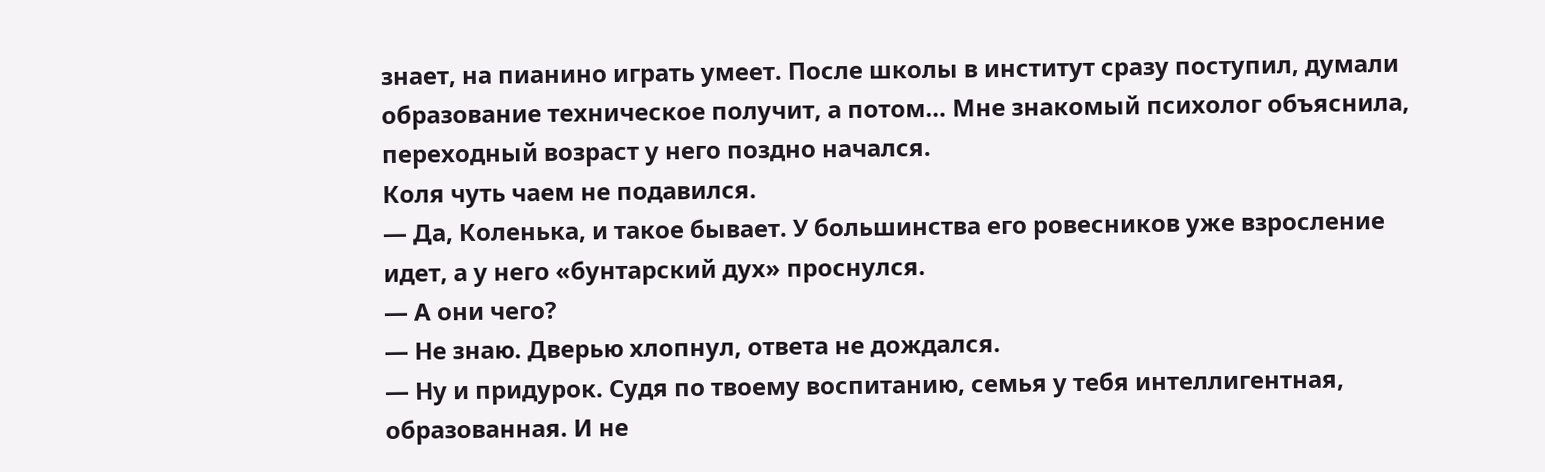знает, на пианино играть умеет. После школы в институт сразу поступил, думали образование техническое получит, а потом… Мне знакомый психолог объяснила, переходный возраст у него поздно начался.
Коля чуть чаем не подавился.
— Да, Коленька, и такое бывает. У большинства его ровесников уже взросление идет, а у него «бунтарский дух» проснулся.
— А они чего?
— Не знаю. Дверью хлопнул, ответа не дождался.
— Ну и придурок. Судя по твоему воспитанию, семья у тебя интеллигентная, образованная. И не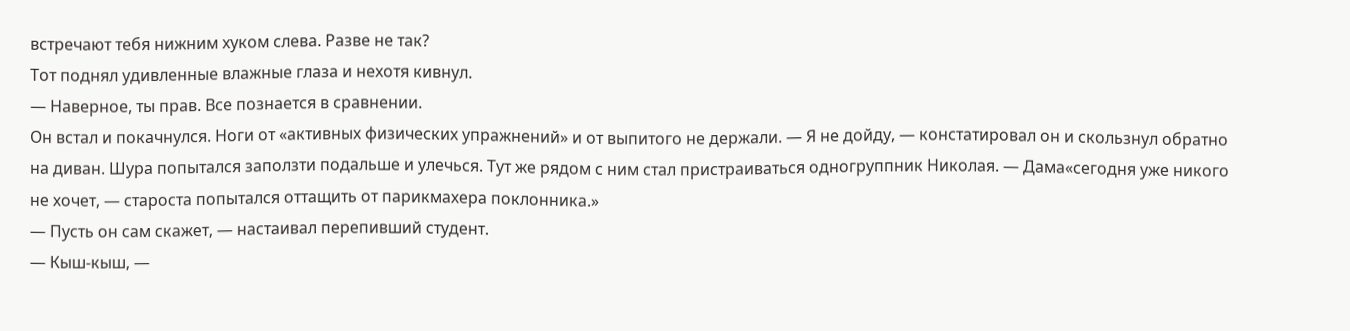встречают тебя нижним хуком слева. Разве не так?
Тот поднял удивленные влажные глаза и нехотя кивнул.
— Наверное, ты прав. Все познается в сравнении.
Он встал и покачнулся. Ноги от «активных физических упражнений» и от выпитого не держали. — Я не дойду, — констатировал он и скользнул обратно на диван. Шура попытался заползти подальше и улечься. Тут же рядом с ним стал пристраиваться одногруппник Николая. — Дама«сегодня уже никого не хочет, — староста попытался оттащить от парикмахера поклонника.»
— Пусть он сам скажет, — настаивал перепивший студент.
— Кыш-кыш, —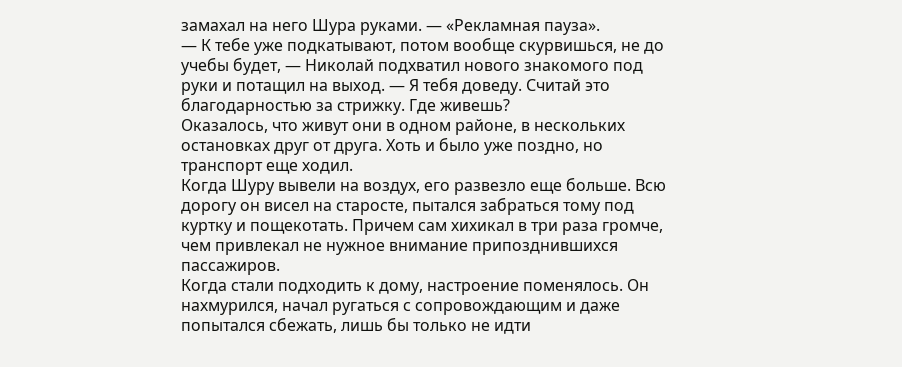замахал на него Шура руками. — «Рекламная пауза».
— К тебе уже подкатывают, потом вообще скурвишься, не до учебы будет, — Николай подхватил нового знакомого под руки и потащил на выход. — Я тебя доведу. Считай это благодарностью за стрижку. Где живешь?
Оказалось, что живут они в одном районе, в нескольких остановках друг от друга. Хоть и было уже поздно, но транспорт еще ходил.
Когда Шуру вывели на воздух, его развезло еще больше. Всю дорогу он висел на старосте, пытался забраться тому под куртку и пощекотать. Причем сам хихикал в три раза громче, чем привлекал не нужное внимание припозднившихся пассажиров.
Когда стали подходить к дому, настроение поменялось. Он нахмурился, начал ругаться с сопровождающим и даже попытался сбежать, лишь бы только не идти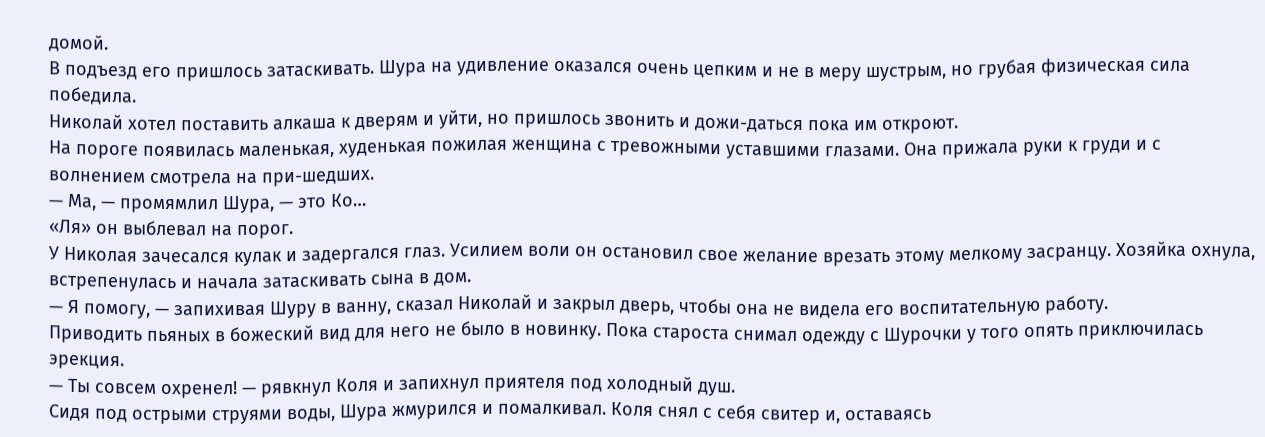домой.
В подъезд его пришлось затаскивать. Шура на удивление оказался очень цепким и не в меру шустрым, но грубая физическая сила победила.
Николай хотел поставить алкаша к дверям и уйти, но пришлось звонить и дожи-даться пока им откроют.
На пороге появилась маленькая, худенькая пожилая женщина с тревожными уставшими глазами. Она прижала руки к груди и с волнением смотрела на при-шедших.
— Ма, — промямлил Шура, — это Ко…
«Ля» он выблевал на порог.
У Николая зачесался кулак и задергался глаз. Усилием воли он остановил свое желание врезать этому мелкому засранцу. Хозяйка охнула, встрепенулась и начала затаскивать сына в дом.
— Я помогу, — запихивая Шуру в ванну, сказал Николай и закрыл дверь, чтобы она не видела его воспитательную работу.
Приводить пьяных в божеский вид для него не было в новинку. Пока староста снимал одежду с Шурочки у того опять приключилась эрекция.
— Ты совсем охренел! — рявкнул Коля и запихнул приятеля под холодный душ.
Сидя под острыми струями воды, Шура жмурился и помалкивал. Коля снял с себя свитер и, оставаясь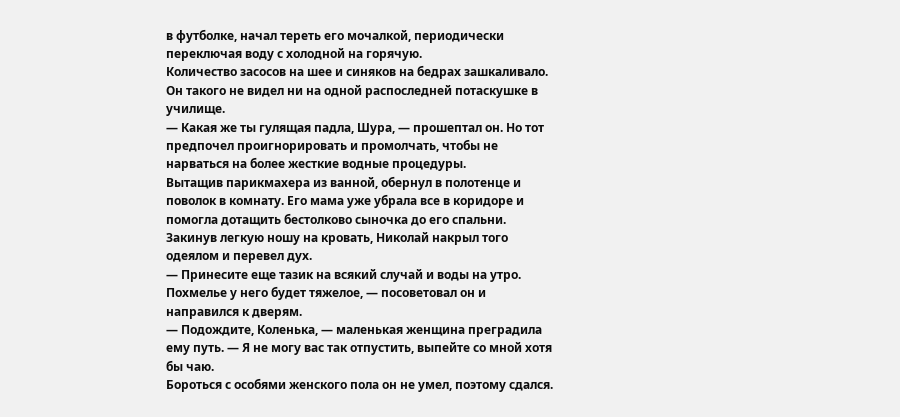в футболке, начал тереть его мочалкой, периодически переключая воду с холодной на горячую.
Количество засосов на шее и синяков на бедрах зашкаливало. Он такого не видел ни на одной распоследней потаскушке в училище.
— Какая же ты гулящая падла, Шура, — прошептал он. Но тот предпочел проигнорировать и промолчать, чтобы не нарваться на более жесткие водные процедуры.
Вытащив парикмахера из ванной, обернул в полотенце и поволок в комнату. Его мама уже убрала все в коридоре и помогла дотащить бестолково сыночка до его спальни. Закинув легкую ношу на кровать, Николай накрыл того одеялом и перевел дух.
— Принесите еще тазик на всякий случай и воды на утро. Похмелье у него будет тяжелое, — посоветовал он и направился к дверям.
— Подождите, Коленька, — маленькая женщина преградила ему путь. — Я не могу вас так отпустить, выпейте со мной хотя бы чаю.
Бороться с особями женского пола он не умел, поэтому сдался.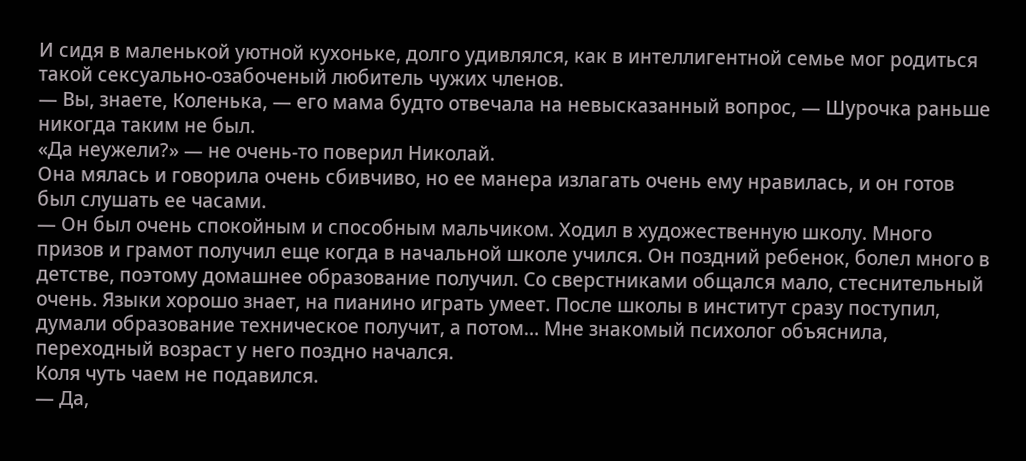И сидя в маленькой уютной кухоньке, долго удивлялся, как в интеллигентной семье мог родиться такой сексуально-озабоченый любитель чужих членов.
— Вы, знаете, Коленька, — его мама будто отвечала на невысказанный вопрос, — Шурочка раньше никогда таким не был.
«Да неужели?» — не очень-то поверил Николай.
Она мялась и говорила очень сбивчиво, но ее манера излагать очень ему нравилась, и он готов был слушать ее часами.
— Он был очень спокойным и способным мальчиком. Ходил в художественную школу. Много призов и грамот получил еще когда в начальной школе учился. Он поздний ребенок, болел много в детстве, поэтому домашнее образование получил. Со сверстниками общался мало, стеснительный очень. Языки хорошо знает, на пианино играть умеет. После школы в институт сразу поступил, думали образование техническое получит, а потом… Мне знакомый психолог объяснила, переходный возраст у него поздно начался.
Коля чуть чаем не подавился.
— Да,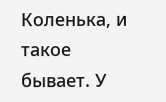Коленька, и такое бывает. У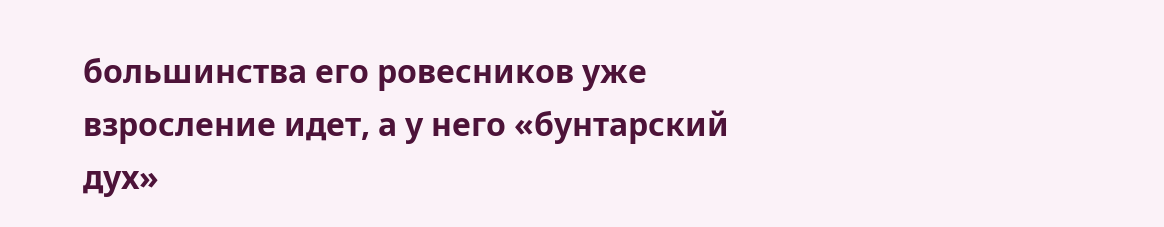большинства его ровесников уже взросление идет, а у него «бунтарский дух»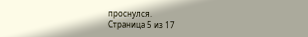проснулся.
Страница 5 из 17